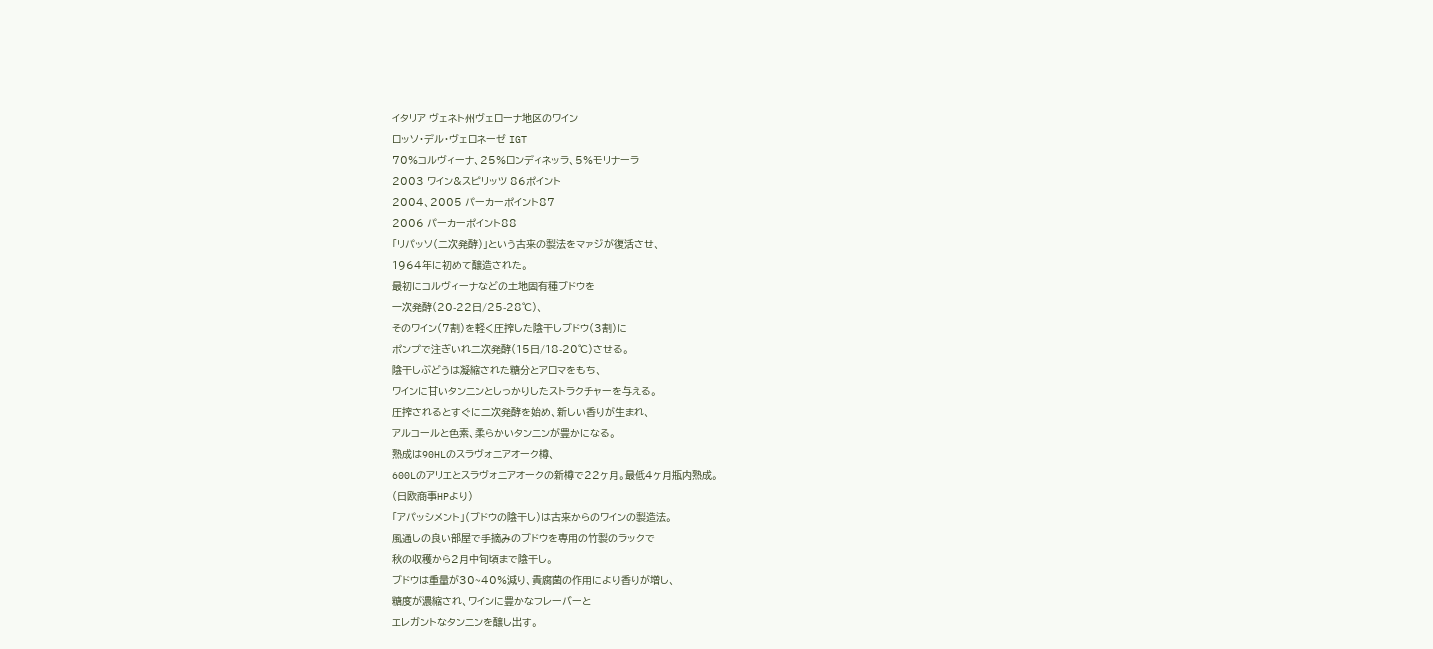イタリア ヴェネト州ヴェローナ地区のワイン
ロッソ・デル・ヴェロネーゼ IGT
70%コルヴィーナ、25%ロンディネッラ、5%モリナーラ
2003 ワイン&スピリッツ 86ポイント
2004、2005 パーカーポイント87
2006 パーカーポイント88
「リパッソ(二次発酵)」という古来の製法をマァジが復活させ、
1964年に初めて醸造された。
最初にコルヴィーナなどの土地固有種ブドウを
一次発酵(20-22日/25-28℃)、
そのワイン(7割)を軽く圧搾した陰干しブドウ(3割)に
ポンプで注ぎいれ二次発酵(15日/18-20℃)させる。
陰干しぶどうは凝縮された糖分とアロマをもち、
ワインに甘いタンニンとしっかりしたストラクチャーを与える。
圧搾されるとすぐに二次発酵を始め、新しい香りが生まれ、
アルコールと色素、柔らかいタンニンが豊かになる。
熟成は90HLのスラヴォニアオーク樽、
600Lのアリエとスラヴォニアオークの新樽で22ヶ月。最低4ヶ月瓶内熟成。
(日欧商事HPより)
「アパッシメント」(ブドウの陰干し)は古来からのワインの製造法。
風通しの良い部屋で手摘みのブドウを専用の竹製のラックで
秋の収穫から2月中旬頃まで陰干し。
ブドウは重量が30~40%減り、貴腐菌の作用により香りが増し、
糖度が濃縮され、ワインに豊かなフレーバーと
エレガントなタンニンを醸し出す。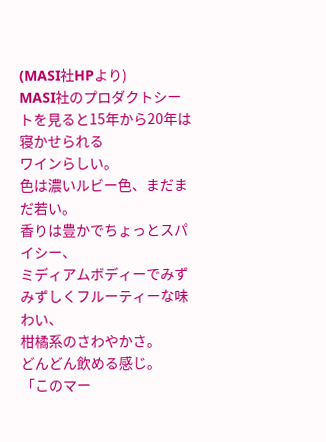(MASI社HPより)
MASI社のプロダクトシートを見ると15年から20年は寝かせられる
ワインらしい。
色は濃いルビー色、まだまだ若い。
香りは豊かでちょっとスパイシー、
ミディアムボディーでみずみずしくフルーティーな味わい、
柑橘系のさわやかさ。
どんどん飲める感じ。
「このマー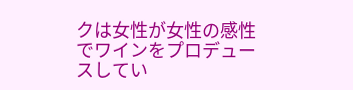クは女性が女性の感性でワインをプロデュースしてい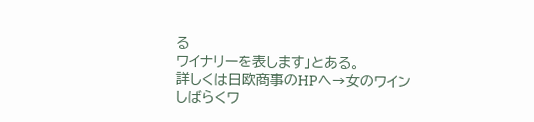る
ワイナリーを表します」とある。
詳しくは日欧商事のHPへ→女のワイン
しばらくワ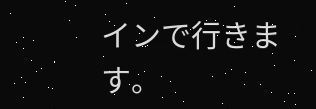インで行きます。